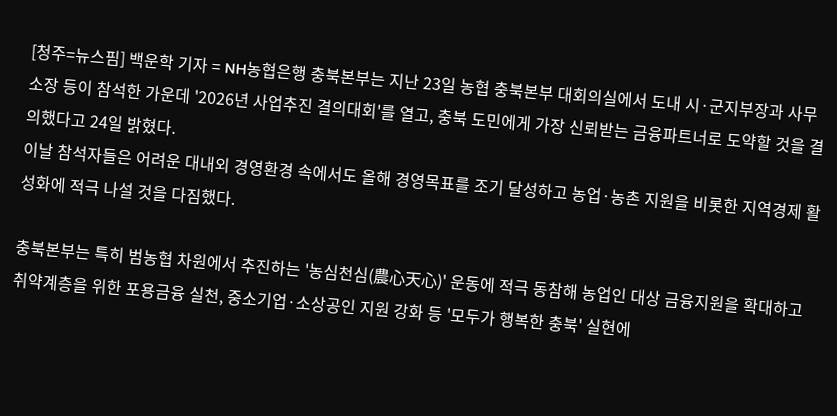[청주=뉴스핌] 백운학 기자 = NH농협은행 충북본부는 지난 23일 농협 충북본부 대회의실에서 도내 시·군지부장과 사무소장 등이 참석한 가운데 '2026년 사업추진 결의대회'를 열고, 충북 도민에게 가장 신뢰받는 금융파트너로 도약할 것을 결의했다고 24일 밝혔다.
이날 참석자들은 어려운 대내외 경영환경 속에서도 올해 경영목표를 조기 달성하고 농업·농촌 지원을 비롯한 지역경제 활성화에 적극 나설 것을 다짐했다.

충북본부는 특히 범농협 차원에서 추진하는 '농심천심(農心天心)' 운동에 적극 동참해 농업인 대상 금융지원을 확대하고 취약계층을 위한 포용금융 실천, 중소기업·소상공인 지원 강화 등 '모두가 행복한 충북' 실현에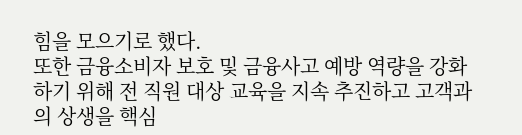힘을 모으기로 했다.
또한 금융소비자 보호 및 금융사고 예방 역량을 강화하기 위해 전 직원 대상 교육을 지속 추진하고 고객과의 상생을 핵심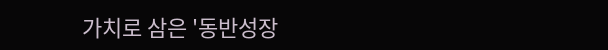가치로 삼은 '동반성장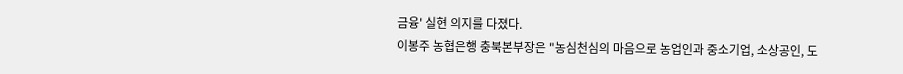금융' 실현 의지를 다졌다.
이봉주 농협은행 충북본부장은 "농심천심의 마음으로 농업인과 중소기업, 소상공인, 도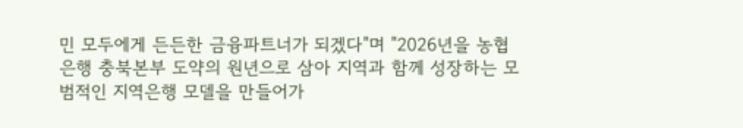민 모두에게 든든한 금융파트너가 되겠다"며 "2026년을 농협은행 충북본부 도약의 원년으로 삼아 지역과 함께 성장하는 모범적인 지역은행 모델을 만들어가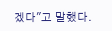겠다"고 말했다.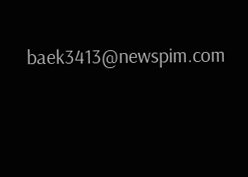baek3413@newspim.com